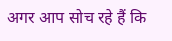अगर आप सोच रहे हैं कि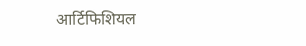आर्टिफिशियल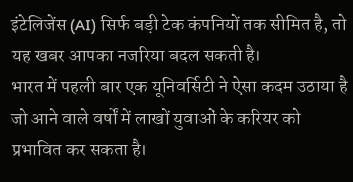इंटेलिजेंस (AI) सिर्फ बड़ी टेक कंपनियों तक सीमित है, तो यह खबर आपका नजरिया बदल सकती है।
भारत में पहली बार एक यूनिवर्सिटी ने ऐसा कदम उठाया है जो आने वाले वर्षों में लाखों युवाओं के करियर को प्रभावित कर सकता है।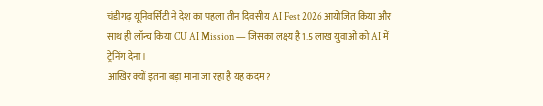चंडीगढ़ यूनिवर्सिटी ने देश का पहला तीन दिवसीय AI Fest 2026 आयोजित किया और साथ ही लॉन्च किया CU AI Mission — जिसका लक्ष्य है 1.5 लाख युवाओं को AI में ट्रेनिंग देना।
आखिर क्यों इतना बड़ा माना जा रहा है यह कदम?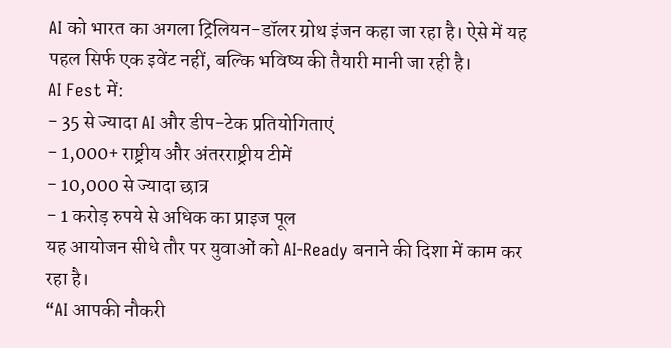AI को भारत का अगला ट्रिलियन-डॉलर ग्रोथ इंजन कहा जा रहा है। ऐसे में यह पहल सिर्फ एक इवेंट नहीं, बल्कि भविष्य की तैयारी मानी जा रही है।
AI Fest में:
- 35 से ज्यादा AI और डीप-टेक प्रतियोगिताएं
- 1,000+ राष्ट्रीय और अंतरराष्ट्रीय टीमें
- 10,000 से ज्यादा छात्र
- 1 करोड़ रुपये से अधिक का प्राइज पूल
यह आयोजन सीधे तौर पर युवाओं को AI-Ready बनाने की दिशा में काम कर रहा है।
“AI आपकी नौकरी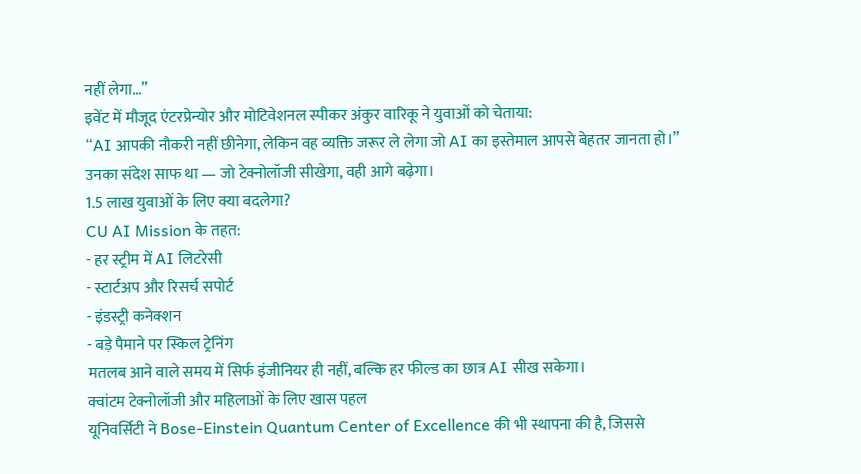नहीं लेगा…”
इवेंट में मौजूद एंटरप्रेन्योर और मोटिवेशनल स्पीकर अंकुर वारिकू ने युवाओं को चेताया:
“AI आपकी नौकरी नहीं छीनेगा, लेकिन वह व्यक्ति जरूर ले लेगा जो AI का इस्तेमाल आपसे बेहतर जानता हो।”
उनका संदेश साफ था — जो टेक्नोलॉजी सीखेगा, वही आगे बढ़ेगा।
1.5 लाख युवाओं के लिए क्या बदलेगा?
CU AI Mission के तहत:
- हर स्ट्रीम में AI लिटरेसी
- स्टार्टअप और रिसर्च सपोर्ट
- इंडस्ट्री कनेक्शन
- बड़े पैमाने पर स्किल ट्रेनिंग
मतलब आने वाले समय में सिर्फ इंजीनियर ही नहीं, बल्कि हर फील्ड का छात्र AI सीख सकेगा।
क्वांटम टेक्नोलॉजी और महिलाओं के लिए खास पहल
यूनिवर्सिटी ने Bose-Einstein Quantum Center of Excellence की भी स्थापना की है, जिससे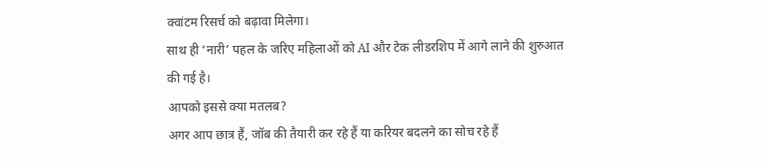क्वांटम रिसर्च को बढ़ावा मिलेगा।
साथ ही ‘नारी’ पहल के जरिए महिलाओं को AI और टेक लीडरशिप में आगे लाने की शुरुआत की गई है।
आपको इससे क्या मतलब?
अगर आप छात्र हैं, जॉब की तैयारी कर रहे हैं या करियर बदलने का सोच रहे हैं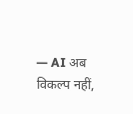— AI अब विकल्प नहीं,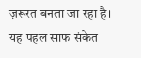ज़रूरत बनता जा रहा है।
यह पहल साफ संकेत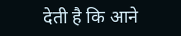देती है कि आने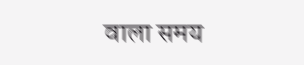वाला समय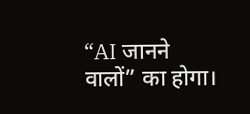“AI जानने वालों” का होगा।